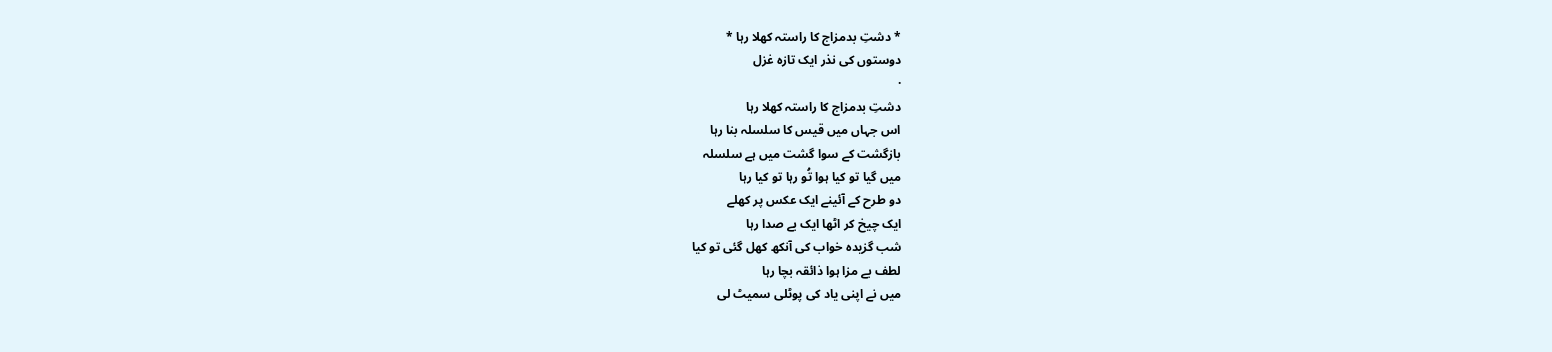* دشتِ بدمزاج کا راستہ کھلا رہا *
دوستوں کی نذر ایک تازہ غزل
·
دشتِ بدمزاج کا راستہ کھلا رہا
اس جہاں میں قیس کا سلسلہ بنا رہا
بازگشت کے سوا گشت میں ہے سلسلہ
میں گیا تو کیا ہوا تُو رہا تو کیا رہا
دو طرح کے آئینے ایک عکس پر کھلے
ایک چیخ کر اٹھا ایک بے صدا رہا
شب گزیدہ خواب کی آنکھ کھل گئی تو کیا
لطف بے مزا ہوا ذائقہ بچا رہا
میں نے اپنی یاد کی پوٹلی سمیٹ لی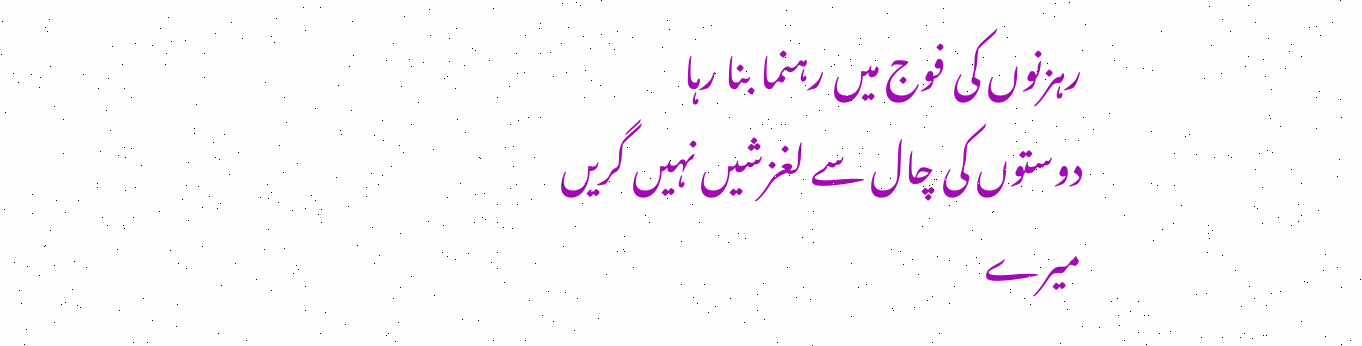رہزنوں کی فوج میں رہنما بنا رہا
دوستوں کی چال سے لغزشیں نہیں گریں
میرے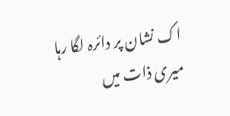اک نشان پر دائرہ لگا رہا
میری ذات میں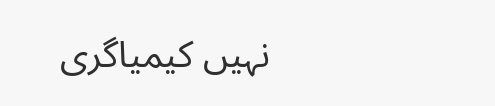نہیں کیمیاگری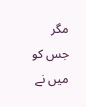مگر
جس کو میں نے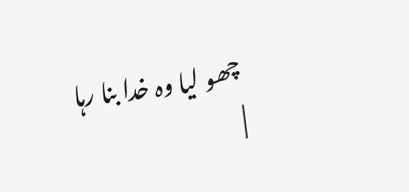چھو لیا وہ خدا بنا رہا
|